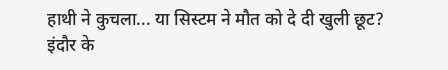हाथी ने कुचला... या सिस्टम ने मौत को दे दी खुली छूट?
इंदौर के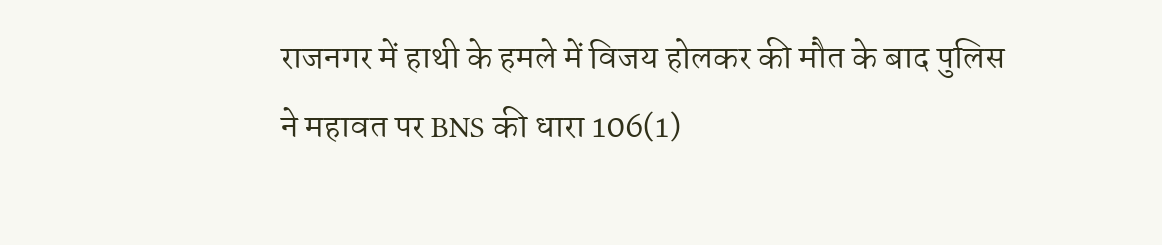राजनगर में हाथी के हमले में विजय होलकर की मौत के बाद पुलिस ने महावत पर BNS की धारा 106(1)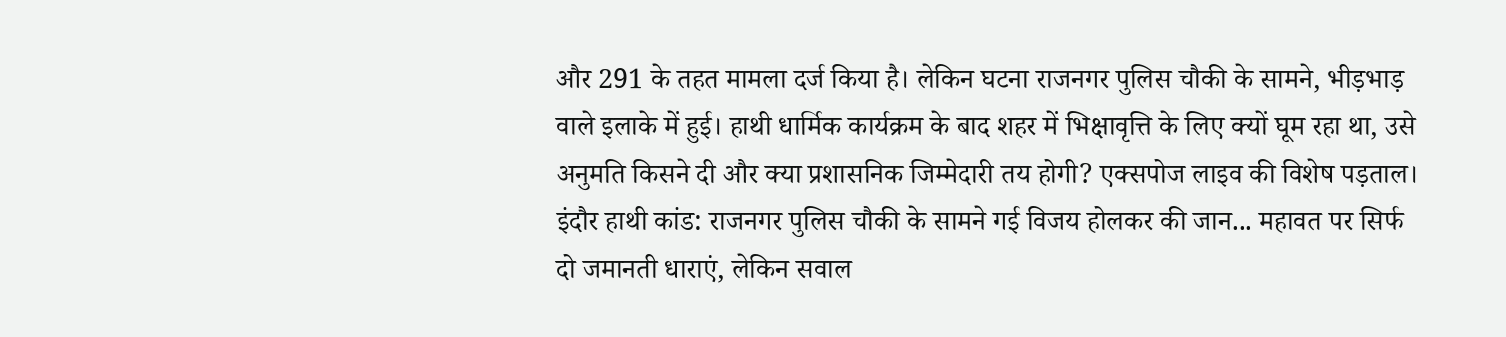और 291 के तहत मामला दर्ज किया है। लेकिन घटना राजनगर पुलिस चौकी के सामने, भीड़भाड़ वाले इलाके में हुई। हाथी धार्मिक कार्यक्रम के बाद शहर में भिक्षावृत्ति के लिए क्यों घूम रहा था, उसे अनुमति किसने दी और क्या प्रशासनिक जिम्मेदारी तय होगी? एक्सपोज लाइव की विशेष पड़ताल।
इंदौर हाथी कांड: राजनगर पुलिस चौकी के सामने गई विजय होलकर की जान... महावत पर सिर्फ दो जमानती धाराएं, लेकिन सवाल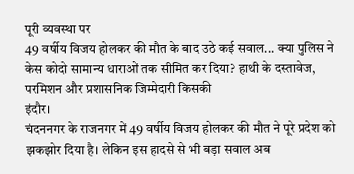पूरी व्यवस्था पर
49 वर्षीय विजय होलकर की मौत के बाद उठे कई सवाल... क्या पुलिस ने केस कोदो सामान्य धाराओं तक सीमित कर दिया? हाथी के दस्तावेज, परमिशन और प्रशासनिक जिम्मेदारी किसकी
इंदौर।
चंदननगर के राजनगर में 49 वर्षीय विजय होलकर की मौत ने पूरे प्रदेश को झकझोर दिया है। लेकिन इस हादसे से भी बड़ा सवाल अब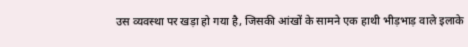उस व्यवस्था पर खड़ा हो गया है, जिसकी आंखों के सामने एक हाथी भीड़भाड़ वाले इलाके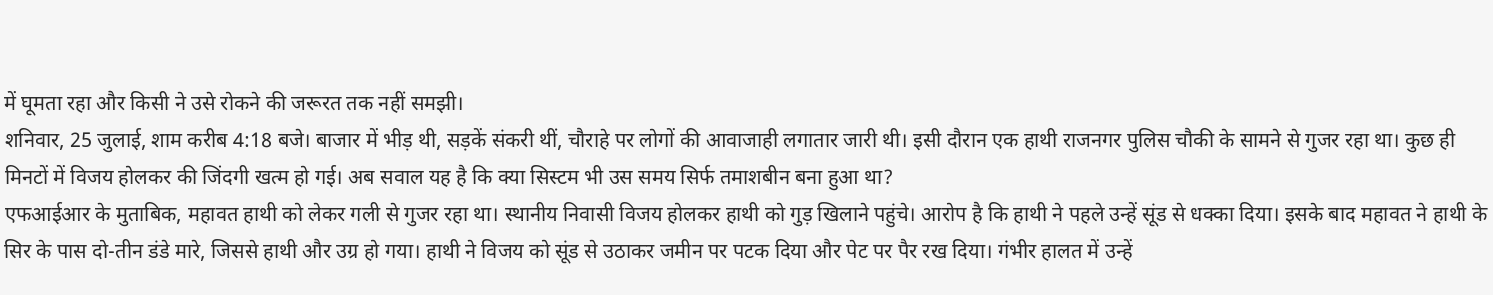में घूमता रहा और किसी ने उसे रोकने की जरूरत तक नहीं समझी।
शनिवार, 25 जुलाई, शाम करीब 4:18 बजे। बाजार में भीड़ थी, सड़कें संकरी थीं, चौराहे पर लोगों की आवाजाही लगातार जारी थी। इसी दौरान एक हाथी राजनगर पुलिस चौकी के सामने से गुजर रहा था। कुछ ही मिनटों में विजय होलकर की जिंदगी खत्म हो गई। अब सवाल यह है कि क्या सिस्टम भी उस समय सिर्फ तमाशबीन बना हुआ था?
एफआईआर के मुताबिक, महावत हाथी को लेकर गली से गुजर रहा था। स्थानीय निवासी विजय होलकर हाथी को गुड़ खिलाने पहुंचे। आरोप है कि हाथी ने पहले उन्हें सूंड से धक्का दिया। इसके बाद महावत ने हाथी के सिर के पास दो-तीन डंडे मारे, जिससे हाथी और उग्र हो गया। हाथी ने विजय को सूंड से उठाकर जमीन पर पटक दिया और पेट पर पैर रख दिया। गंभीर हालत में उन्हें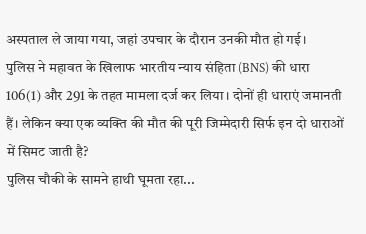अस्पताल ले जाया गया, जहां उपचार के दौरान उनकी मौत हो गई।
पुलिस ने महावत के खिलाफ भारतीय न्याय संहिता (BNS) की धारा 106(1) और 291 के तहत मामला दर्ज कर लिया। दोनों ही धाराएं जमानती हैं। लेकिन क्या एक व्यक्ति की मौत की पूरी जिम्मेदारी सिर्फ इन दो धाराओं में सिमट जाती है?
पुलिस चौकी के सामने हाथी घूमता रहा...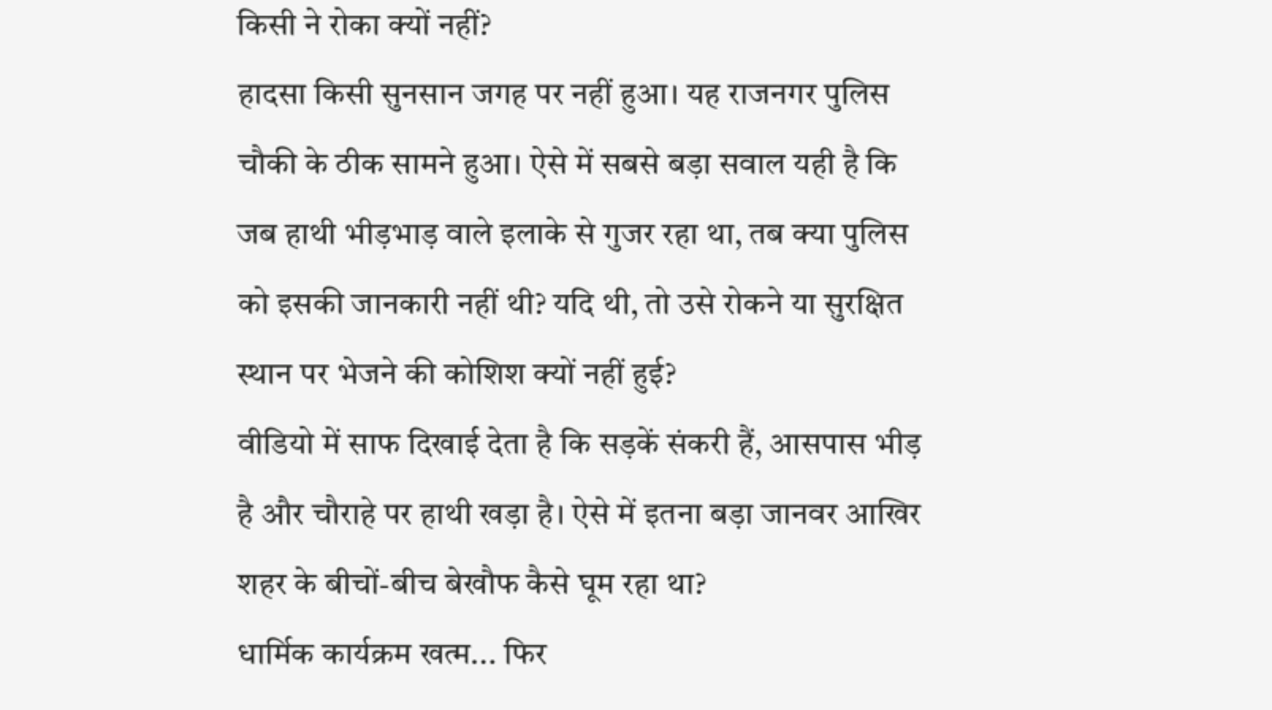किसी ने रोका क्यों नहीं?
हादसा किसी सुनसान जगह पर नहीं हुआ। यह राजनगर पुलिस चौकी के ठीक सामने हुआ। ऐसे में सबसे बड़ा सवाल यही है कि जब हाथी भीड़भाड़ वाले इलाके से गुजर रहा था, तब क्या पुलिस को इसकी जानकारी नहीं थी? यदि थी, तो उसे रोकने या सुरक्षित स्थान पर भेजने की कोशिश क्यों नहीं हुई?
वीडियो में साफ दिखाई देता है कि सड़कें संकरी हैं, आसपास भीड़ है और चौराहे पर हाथी खड़ा है। ऐसे में इतना बड़ा जानवर आखिर शहर के बीचों-बीच बेखौफ कैसे घूम रहा था?
धार्मिक कार्यक्रम खत्म... फिर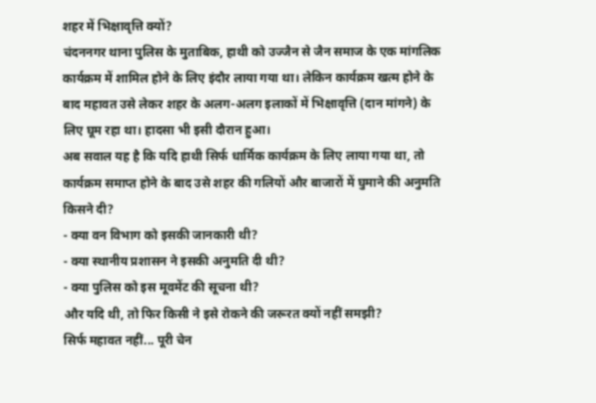शहर में भिक्षावृत्ति क्यों?
चंदननगर थाना पुलिस के मुताबिक, हाथी को उज्जैन से जैन समाज के एक मांगलिक कार्यक्रम में शामिल होने के लिए इंदौर लाया गया था। लेकिन कार्यक्रम खत्म होने के बाद महावत उसे लेकर शहर के अलग-अलग इलाकों में भिक्षावृत्ति (दान मांगने) के लिए घूम रहा था। हादसा भी इसी दौरान हुआ।
अब सवाल यह है कि यदि हाथी सिर्फ धार्मिक कार्यक्रम के लिए लाया गया था, तो कार्यक्रम समाप्त होने के बाद उसे शहर की गलियों और बाजारों में घुमाने की अनुमति किसने दी?
- क्या वन विभाग को इसकी जानकारी थी?
- क्या स्थानीय प्रशासन ने इसकी अनुमति दी थी?
- क्या पुलिस को इस मूवमेंट की सूचना थी?
और यदि थी, तो फिर किसी ने इसे रोकने की जरूरत क्यों नहीं समझी?
सिर्फ महावत नहीं... पूरी चेन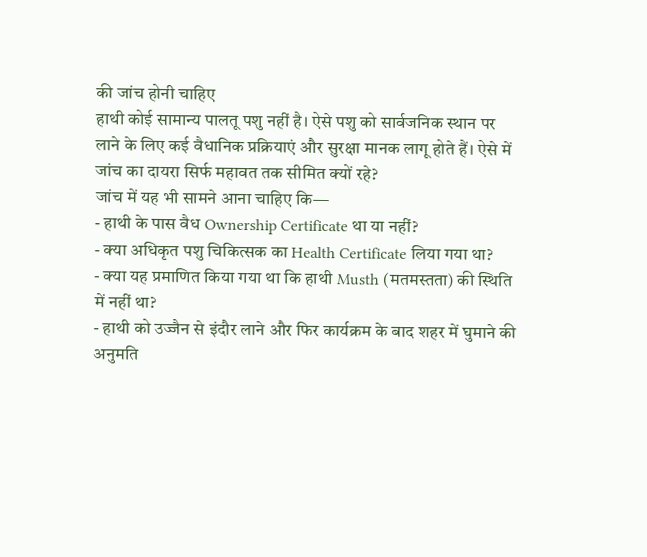की जांच होनी चाहिए
हाथी कोई सामान्य पालतू पशु नहीं है। ऐसे पशु को सार्वजनिक स्थान पर लाने के लिए कई वैधानिक प्रक्रियाएं और सुरक्षा मानक लागू होते हैं। ऐसे में जांच का दायरा सिर्फ महावत तक सीमित क्यों रहे?
जांच में यह भी सामने आना चाहिए कि—
- हाथी के पास वैध Ownership Certificate था या नहीं?
- क्या अधिकृत पशु चिकित्सक का Health Certificate लिया गया था?
- क्या यह प्रमाणित किया गया था कि हाथी Musth (मतमस्तता) की स्थिति में नहीं था?
- हाथी को उज्जैन से इंदौर लाने और फिर कार्यक्रम के बाद शहर में घुमाने की अनुमति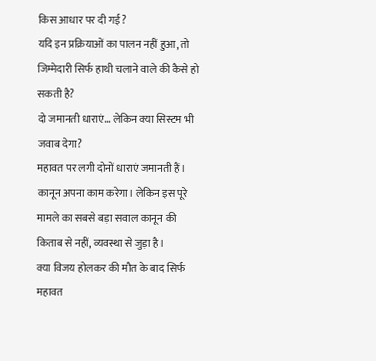किस आधार पर दी गई?
यदि इन प्रक्रियाओं का पालन नहीं हुआ, तो जिम्मेदारी सिर्फ हाथी चलाने वाले की कैसे हो सकती है?
दो जमानती धाराएं... लेकिन क्या सिस्टम भी जवाब देगा?
महावत पर लगी दोनों धाराएं जमानती हैं। कानून अपना काम करेगा। लेकिन इस पूरे मामले का सबसे बड़ा सवाल कानून की किताब से नहीं, व्यवस्था से जुड़ा है।
क्या विजय होलकर की मौत के बाद सिर्फ महावत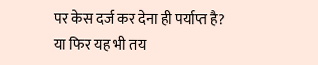पर केस दर्ज कर देना ही पर्याप्त है?
या फिर यह भी तय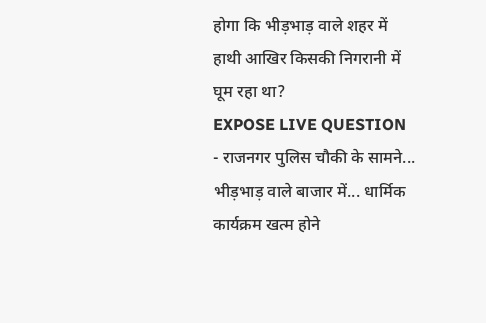होगा कि भीड़भाड़ वाले शहर में हाथी आखिर किसकी निगरानी में घूम रहा था?
EXPOSE LIVE QUESTION
- राजनगर पुलिस चौकी के सामने... भीड़भाड़ वाले बाजार में... धार्मिक कार्यक्रम खत्म होने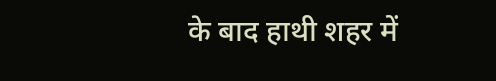के बाद हाथी शहर में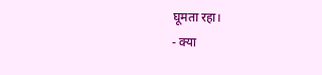घूमता रहा।
- क्या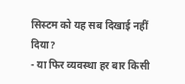सिस्टम को यह सब दिखाई नहीं दिया?
- या फिर व्यवस्था हर बार किसी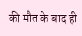की मौत के बाद ही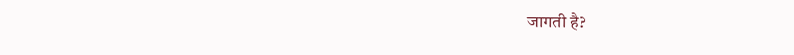जागती है?